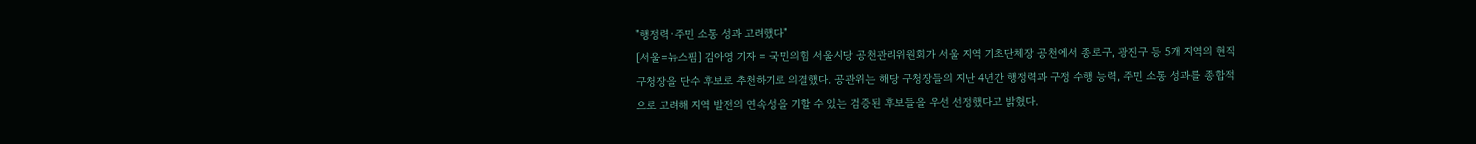"행정력·주민 소통 성과 고려했다"
[서울=뉴스핌] 김아영 기자 = 국민의힘 서울시당 공천관리위원회가 서울 지역 기초단체장 공천에서 종로구, 광진구 등 5개 지역의 현직 구청장을 단수 후보로 추천하기로 의결했다. 공관위는 해당 구청장들의 지난 4년간 행정력과 구정 수행 능력, 주민 소통 성과를 종합적으로 고려해 지역 발전의 연속성을 기할 수 있는 검증된 후보들을 우선 선정했다고 밝혔다.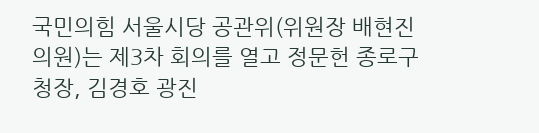국민의힘 서울시당 공관위(위원장 배현진 의원)는 제3차 회의를 열고 정문헌 종로구청장, 김경호 광진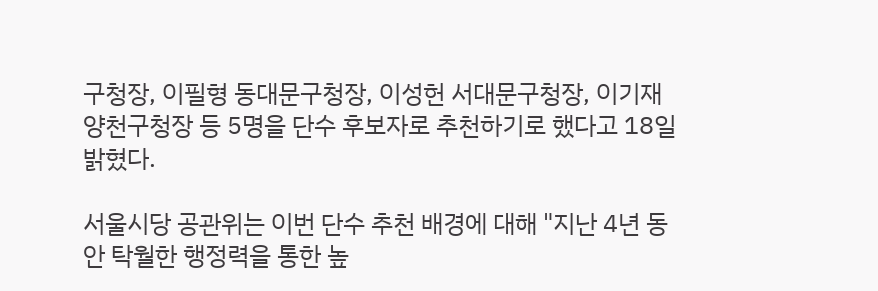구청장, 이필형 동대문구청장, 이성헌 서대문구청장, 이기재 양천구청장 등 5명을 단수 후보자로 추천하기로 했다고 18일 밝혔다.

서울시당 공관위는 이번 단수 추천 배경에 대해 "지난 4년 동안 탁월한 행정력을 통한 높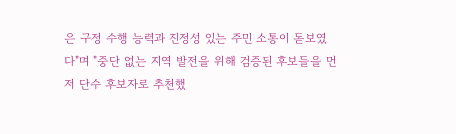은 구정 수행 능력과 진정성 있는 주민 소통이 돋보였다"며 "중단 없는 지역 발전을 위해 검증된 후보들을 먼저 단수 후보자로 추천했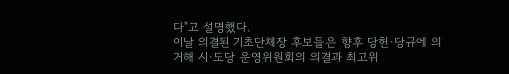다"고 설명했다.
이날 의결된 기초단체장 후보들은 향후 당헌·당규에 의거해 시·도당 운영위원회의 의결과 최고위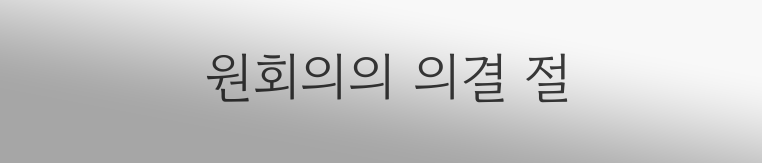원회의의 의결 절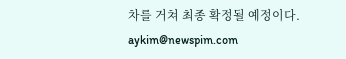차를 거쳐 최종 확정될 예정이다.
aykim@newspim.com